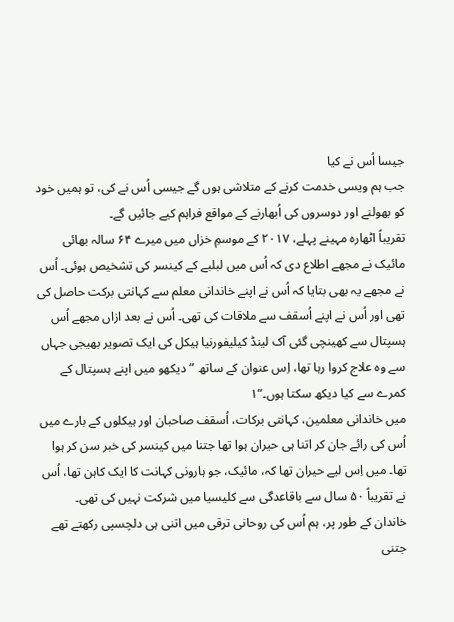جیسا اُس نے کیا
جب ہم ویسی خدمت کرنے کے متلاشی ہوں گے جیسی اُس نے کی، تو ہمیں خود کو بھولنے اور دوسروں کی اُبھارنے کے مواقع فراہم کیے جائیں گے۔
تقریباً اٹھارہ مہینے پہلے، ۲۰۱۷ کے موسمِ خزاں میں میرے ۶۴ سالہ بھائی مائیک نے مجھے اطلاع دی کہ اُس میں لبلبے کے کینسر کی تشخیص ہوئی۔ اُس نے مجھے یہ بھی بتایا کہ اُس نے اپنے خاندانی معلم سے کہانتی برکت حاصل کی تھی اور اُس نے اپنے اُسقف سے ملاقات کی تھی۔ اُس نے بعد ازاں مجھے اُس ہسپتال سے کھینچی گئی آک لینڈ کیلیفورنیا ہیکل کی ایک تصویر بھیجی جہاں سے وہ علاج کروا رہا تھا، اِس عنوان کے ساتھ ”دیکھو میں اپنے ہسپتال کے کمرے سے کیا دیکھ سکتا ہوں۔“۱
میں خاندانی معلمین، کہانتی برکات، اُسقف صاحبان اور ہیکلوں کے بارے میں اُس کی رائے جان کر اتنا ہی حیران ہوا تھا جتنا میں کینسر کی خبر سن کر ہوا تھا۔ میں اِس لیے حیران تھا کہ، مائیک، جو ہارونی کہانت کا ایک کاہن تھا، اُس نے تقریباً ۵۰ سال سے باقاعدگی سے کلیسیا میں شرکت نہیں کی تھی۔
خاندان کے طور پر، ہم اُس کی روحانی ترقی میں اتنی ہی دلچسپی رکھتے تھے جتنی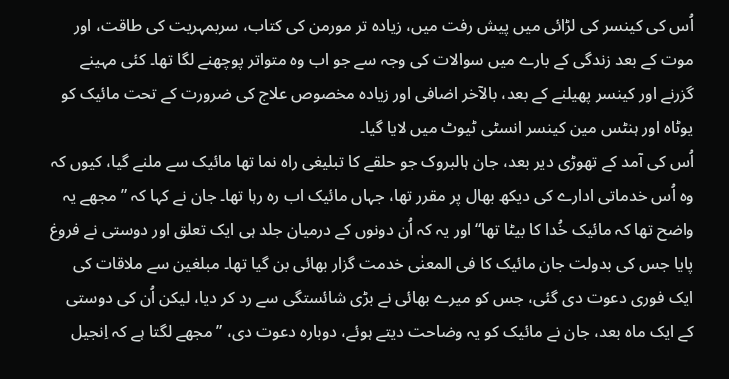اُس کی کینسر کی لڑائی میں پیش رفت میں، زیادہ تر مورمن کی کتاب، سربمہریت کی طاقت، اور موت کے بعد زندگی کے بارے میں سوالات کی وجہ سے جو اب وہ متواتر پوچھنے لگا تھا۔ کئی مہینے گزرنے اور کینسر پھیلنے کے بعد، بالآخر اضافی اور زیادہ مخصوص علاج کی ضرورت کے تحت مائیک کو یوٹاہ اور ہنٹس مین کینسر انسٹی ٹیوٹ میں لایا گیا۔
اُس کی آمد کے تھوڑی دیر بعد، جان ہالبروک جو حلقے کا تبلیغی راہ نما تھا مائیک سے ملنے گیا، کیوں کہ وہ اُس خدماتی ادارے کی دیکھ بھال پر مقرر تھا، جہاں مائیک اب رہ رہا تھا۔ جان نے کہا کہ ”مجھے یہ واضح تھا کہ مائیک خُدا کا بیٹا تھا“ اور یہ کہ اُن دونوں کے درمیان جلد ہی ایک تعلق اور دوستی نے فروغ پایا جس کی بدولت جان مائیک کا فی المعنٰی خدمت گزار بھائی بن گیا تھا۔ مبلغین سے ملاقات کی ایک فوری دعوت دی گئی، جس کو میرے بھائی نے بڑی شائستگی سے رد کر دیا، لیکن اُن کی دوستی کے ایک ماہ بعد، جان نے مائیک کو یہ وضاحت دیتے ہوئے، دوبارہ دعوت دی، ”مجھے لگتا ہے کہ اِنجیل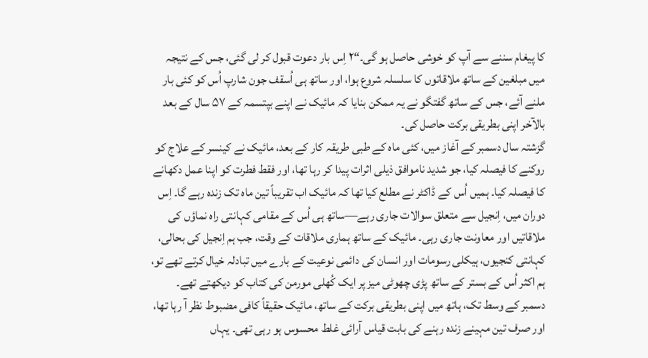کا پیغام سننے سے آپ کو خوشی حاصل ہو گی۔“۲ اِس بار دعوت قبول کر لی گئی، جس کے نتیجہ میں مبلغین کے ساتھ ملاقاتوں کا سلسلہ شروع ہوا، اور ساتھ ہی اُسقف جون شارپ اُس کو کئی بار ملنے آئے، جس کے ساتھ گفتگو نے یہ ممکن بنایا کہ مائیک نے اپنے بپتسمہ کے ۵۷ سال کے بعد بالآخر اپنی بطریقی برکت حاصل کی۔
گزشتہ سال دسمبر کے آغاز میں، کئی ماہ کے طبی طریقہ کار کے بعد، مائیک نے کینسر کے علاج کو روکنے کا فیصلہ کیا، جو شدید ناموافق ذیلی اثرات پیدا کر رہا تھا، اور فقط فطرت کو اپنا عمل دکھانے کا فیصلہ کیا۔ ہمیں اُس کے ڈاکٹر نے مطلع کیا تھا کہ مائیک اب تقریباً تین ماہ تک زندہ رہے گا۔ اِس دوران میں، اِنجیل سے متعلق سوالات جاری رہے—ساتھ ہی اُس کے مقامی کہانتی راہ نماؤں کی ملاقاتیں اور معاونت جاری رہی۔ مائیک کے ساتھ ہماری ملاقات کے وقت، جب ہم اِنجیل کی بحالی، کہانتی کنجیوں، ہیکلی رسومات اور انسان کی دائمی نوعیت کے بارے میں تبادلہ خیال کرتے تھے تو، ہم اکثر اُس کے بستر کے ساتھ پڑی چھوٹی میز پر ایک کُھلی مورمن کی کتاب کو دیکھتے تھے۔
دسمبر کے وسط تک، ہاتھ میں اپنی بطریقی برکت کے ساتھ، مائیک حقیقاً کافی مضبوط نظر آ رہا تھا، اور صرف تین مہینے زندہ رہنے کی بابت قیاس آرائی غلط محسوس ہو رہی تھی۔ یہاں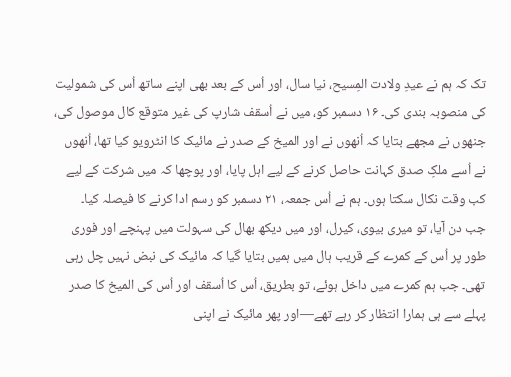تک کہ ہم نے عیدِ ولادت المِسیح، نیا سال، اور اُس کے بعد بھی اپنے ساتھ اُس کی شمولیت کی منصوبہ بندی کی۔ ۱۶ دسمبر کو، میں نے اُسقف شارپ کی غیر متوقع کال موصول کی، جنھوں نے مجھے بتایا کہ اُنھوں نے اور المیخ کے صدر نے مائیک کا انٹرویو کیا تھا، اُنھوں نے اُسے ملکِ صدق کہانت حاصل کرنے کے لیے اہل پایا، اور پوچھا کہ میں شرکت کے لیے کب وقت نکال سکتا ہوں۔ ہم نے اُس جمعہ، ۲۱ دسمبر کو رسم ادا کرنے کا فیصلہ کیا۔
جب دن آیا، تو میری بیوی، کیرل، اور میں دیکھ بھال کی سہولت میں پہنچے اور فوری طور پر اُس کے کمرے کے قریب ہال میں ہمیں بتایا گیا کہ مائیک کی نبض نہیں چل رہی تھی۔ جب ہم کمرے میں داخل ہوئے، تو بطریق، اُس کا اُسقف اور اُس کی المیخ کا صدر پہلے سے ہی ہمارا انتظار کر رہے تھے—اور پھر مائیک نے اپنی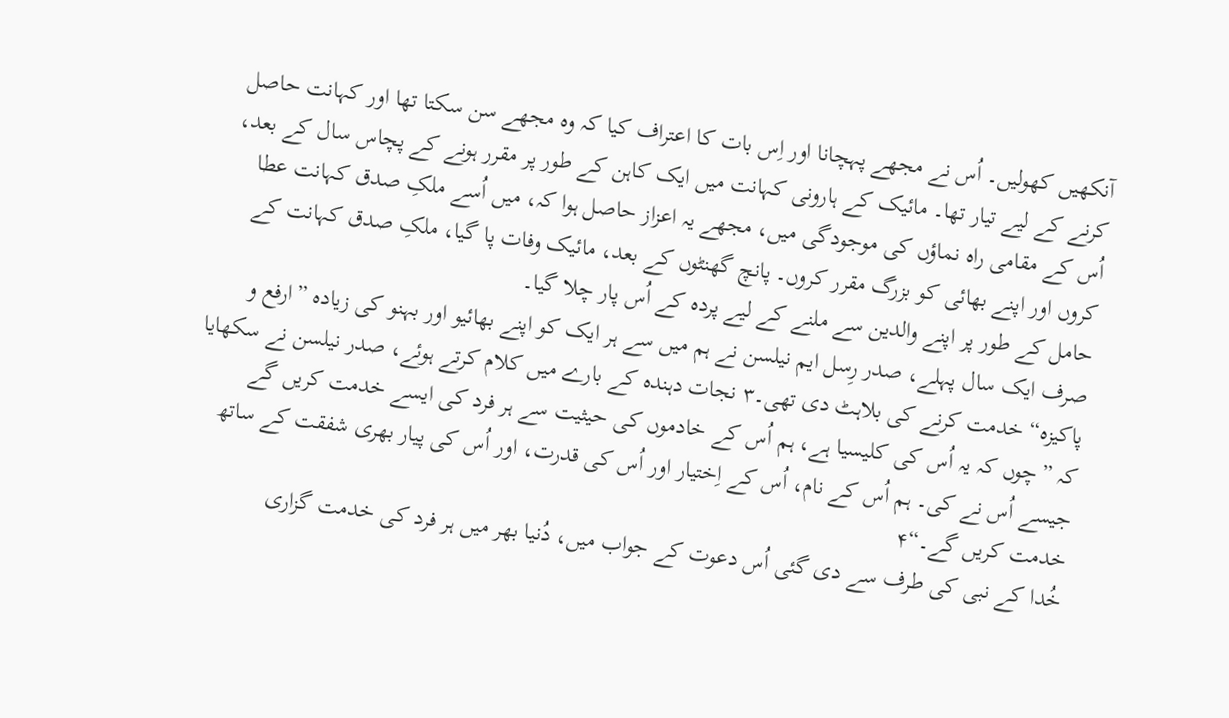آنکھیں کھولیں۔ اُس نے مجھے پہچانا اور اِس بات کا اعتراف کیا کہ وہ مجھے سن سکتا تھا اور کہانت حاصل کرنے کے لیے تیار تھا۔ مائیک کے ہارونی کہانت میں ایک کاہن کے طور پر مقرر ہونے کے پچاس سال کے بعد، اُس کے مقامی راہ نماؤں کی موجودگی میں، مجھے یہ اعزاز حاصل ہوا کہ، میں اُسے ملکِ صدق کہانت عطا کروں اور اپنے بھائی کو بزرگ مقرر کروں۔ پانچ گھنٹوں کے بعد، مائیک وفات پا گیا، ملکِ صدق کہانت کے حامل کے طور پر اپنے والدین سے ملنے کے لیے پردہ کے اُس پار چلا گیا۔
صرف ایک سال پہلے، صدر رِسل ایم نیلسن نے ہم میں سے ہر ایک کو اپنے بھائیو اور بہنو کی زیادہ ”ارفع و پاکیزہ“ خدمت کرنے کی بلاہٹ دی تھی۔۳ نجات دہندہ کے بارے میں کلام کرتے ہوئے، صدر نیلسن نے سکھایا کہ ”چوں کہ یہ اُس کی کلیسیا ہے، ہم اُس کے خادموں کی حیثیت سے ہر فرد کی ایسے خدمت کریں گے جیسے اُس نے کی۔ ہم اُس کے نام، اُس کے اِختیار اور اُس کی قدرت، اور اُس کی پیار بھری شفقت کے ساتھ خدمت کریں گے۔“۴
خُدا کے نبی کی طرف سے دی گئی اُس دعوت کے جواب میں، دُنیا بھر میں ہر فرد کی خدمت گزاری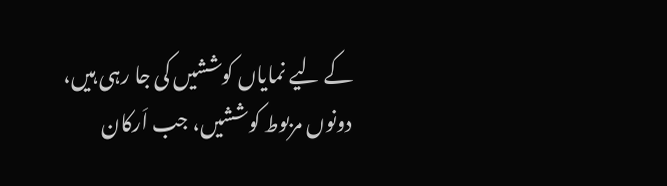کے لیے نمایاں کوششیں کی جا رہی ہیں، دونوں مربوط کوششیں، جب اَرکان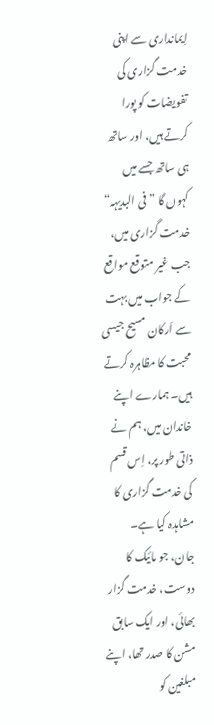اِیمانداری سے اپنی خدمت گزاری کی تفویضات کو پورا کرتے ہیں، اور ساتھ ہی ساتھ جسے میں کہوں گا ”فی البدیہہ“ خدمت گزاری میں، جب غیر متوقع مواقع کے جواب میں بہت سے اَرکان مسیح جیسی محبت کا مظاہرہ کرتے ہیں۔ ہمارے اپنے خاندان میں، ہم نے ذاتی طور پر، اِس قسم کی خدمت گزاری کا مشاہدہ کیا ہے۔
جان، جو مائیک کا دوست، خدمت گزار بھائی، اور ایک سابق مشن کا صدر تھا، اپنے مبلغین کو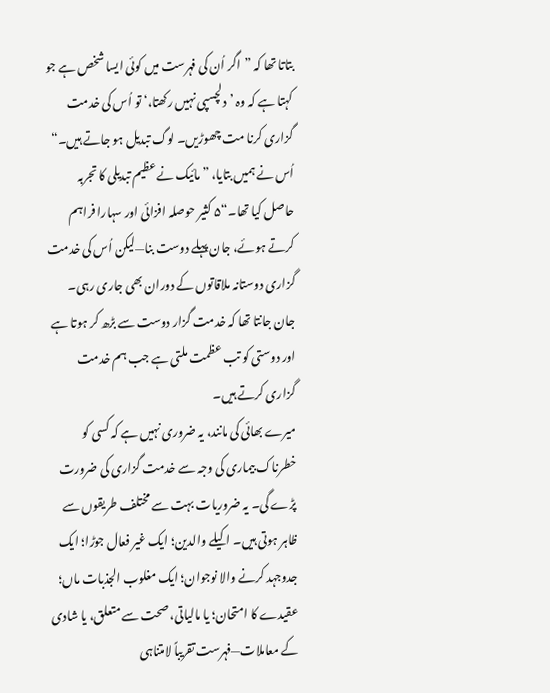بتاتا تھا کہ ”اگر اُن کی فہرست میں کوئی ایسا شخص ہے جو کہتا ہے کہ وہ ’دلچسپی نہیں رکھتا،‘ تو اُس کی خدمت گزاری کرنا مت چھوڑیں۔ لوگ تبدیل ہو جاتے ہیں۔“ اُس نے ہمیں بتایا، ”مائیک نے عظیم تبدیلی کا تجربہ حاصل کیا تھا۔“۵ کثیر حوصلہ افزائی اور سہارا فراہم کرتے ہوئے، جان پہلے دوست بنا—لیکن اُس کی خدمت گزاری دوستانہ ملاقاتوں کے دوران بھی جاری رہی۔ جان جانتا تھا کہ خدمت گزار دوست سے بڑھ کر ہوتا ہے اور دوستی کو تب عظمت ملتی ہے جب ہم خدمت گزاری کرتے ہیں۔
میرے بھائی کی مانند، یہ ضروری نہیں ہے کہ کسی کو خطرناک بیماری کی وجہ سے خدمت گزاری کی ضرورت پڑے گی۔ یہ ضروریات بہت سے مختلف طریقوں سے ظاہر ہوتی ہیں۔ اکیلے والدین؛ ایک غیر فعال جوڑا؛ ایک جدوجہد کرنے والا نوجوان؛ ایک مغلوب الجذبات ماں؛ عقیدے کا امتحان؛ یا مالیاتی، صحت سے متعلق، یا شادی کے معاملات—فہرست تقریباً لامتناہی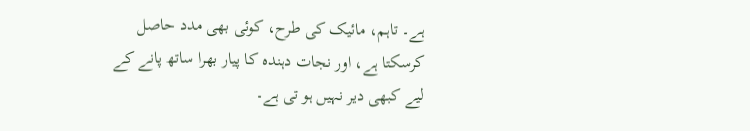ہے۔ تاہم، مائیک کی طرح، کوئی بھی مدد حاصل کرسکتا ہے، اور نجات دہندہ کا پیار بھرا ساتھ پانے کے لیے کبھی دیر نہیں ہو تی ہے۔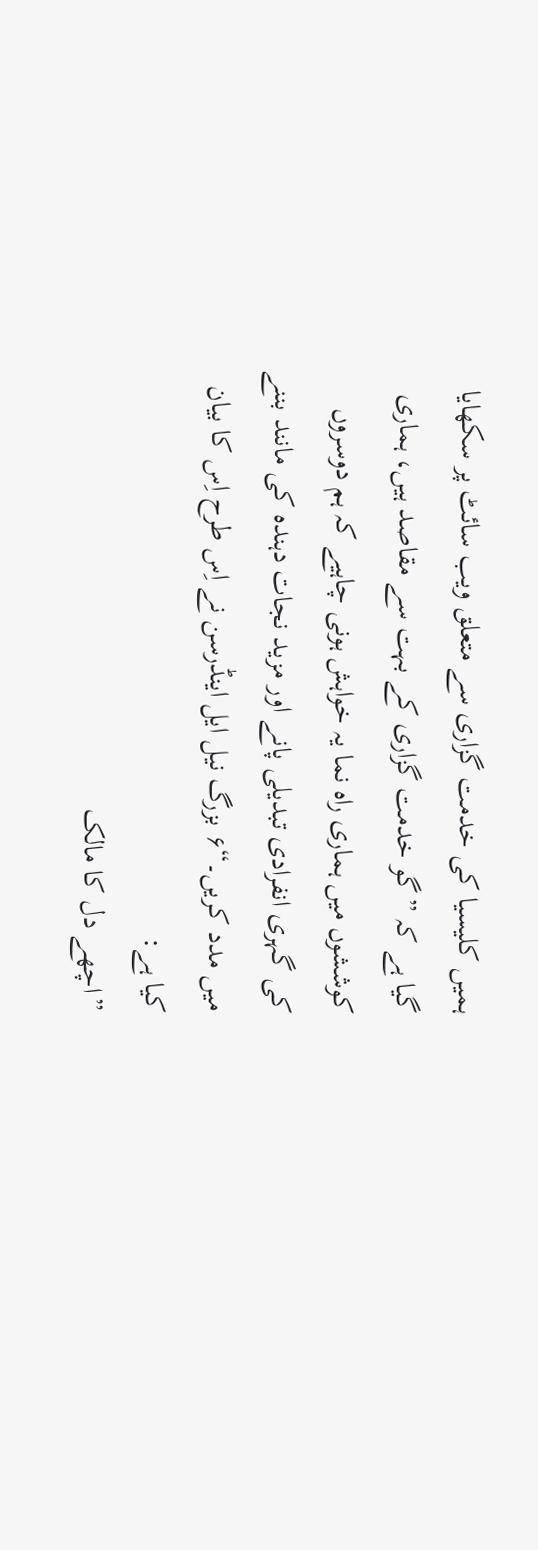ہمیں کلیسیا کی خدمت گزاری سے متعلق ویب سائٹ پر سکھایا گیا ہے کہ ”گو خدمت گزاری کے بہت سے مقاصد ہیں، ہماری کوششوں میں ہماری راہ نما یہ خواہش ہونی چاہیے کہ ہم دوسروں کی گہری انفرادی تبدیلی پانے اور مزید نجات دہندہ کی مانند بننے میں مدد کریں۔“۶ بزرگ نیل ایل اینڈرسن نے اِس طرح اِس کا بیان کیا ہے:
”اچھے دل کا مالک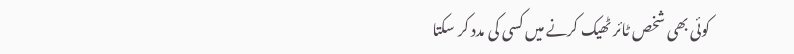کوئی بھی شخص ٹائر ٹھیک کرنے میں کسی کی مدد کر سکتا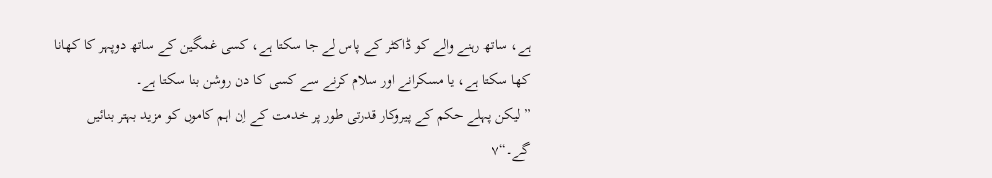ہے، ساتھ رہنے والے کو ڈاکٹر کے پاس لے جا سکتا ہے، کسی غمگین کے ساتھ دوپہر کا کھانا کھا سکتا ہے، یا مسکرانے اور سلام کرنے سے کسی کا دن روشن بنا سکتا ہے۔
”لیکن پہلے حکم کے پیروکار قدرتی طور پر خدمت کے اِن اہم کاموں کو مزید بہتر بنائیں گے۔“۷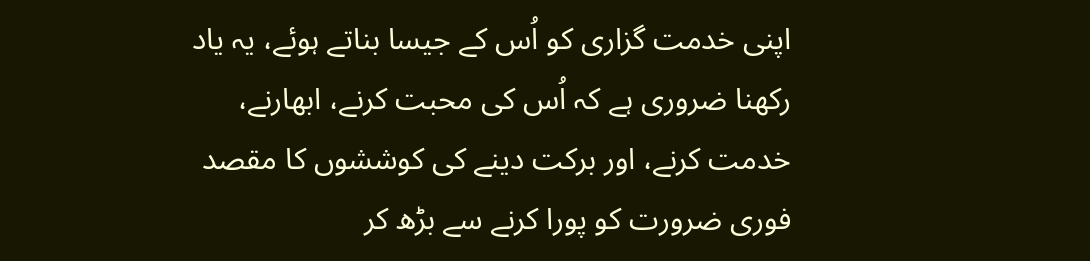اپنی خدمت گزاری کو اُس کے جیسا بناتے ہوئے، یہ یاد رکھنا ضروری ہے کہ اُس کی محبت کرنے، ابھارنے، خدمت کرنے، اور برکت دینے کی کوششوں کا مقصد فوری ضرورت کو پورا کرنے سے بڑھ کر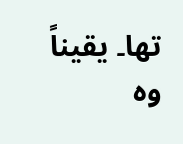تھا۔ یقیناً وہ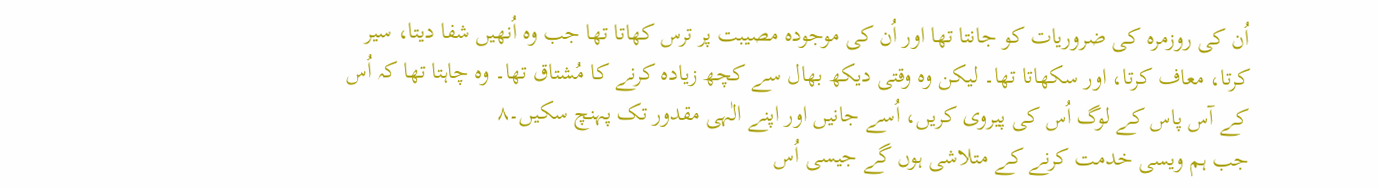اُن کی روزمرہ کی ضروریات کو جانتا تھا اور اُن کی موجودہ مصیبت پر ترس کھاتا تھا جب وہ اُنھیں شفا دیتا، سیر کرتا، معاف کرتا، اور سکھاتا تھا۔ لیکن وہ وقتی دیکھ بھال سے کچھ زیادہ کرنے کا مُشتاق تھا۔ وہ چاہتا تھا کہ اُس کے آس پاس کے لوگ اُس کی پیروی کریں، اُسے جانیں اور اپنے الٰہی مقدور تک پہنچ سکیں۔۸
جب ہم ویسی خدمت کرنے کے متلاشی ہوں گے جیسی اُس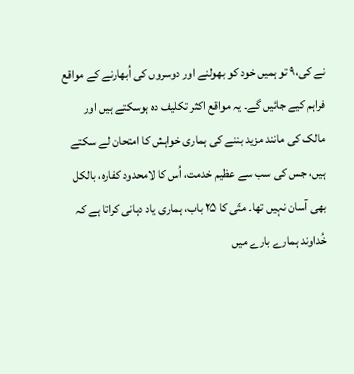نے کی،۹ تو ہمیں خود کو بھولنے اور دوسروں کی اُبھارنے کے مواقع فراہم کیے جائیں گے۔ یہ مواقع اکثر تکلیف دہ ہوسکتے ہیں اور مالک کی مانند مزید بننے کی ہماری خواہش کا امتحان لے سکتے ہیں، جس کی سب سے عظیم خدمت، اُس کا لامحدود کفارہ، بالکل بھی آسان نہیں تھا۔ متّی کا ۲۵ باب، ہماری یاد دہانی کراتا ہے کہ خُداوند ہمارے بارے میں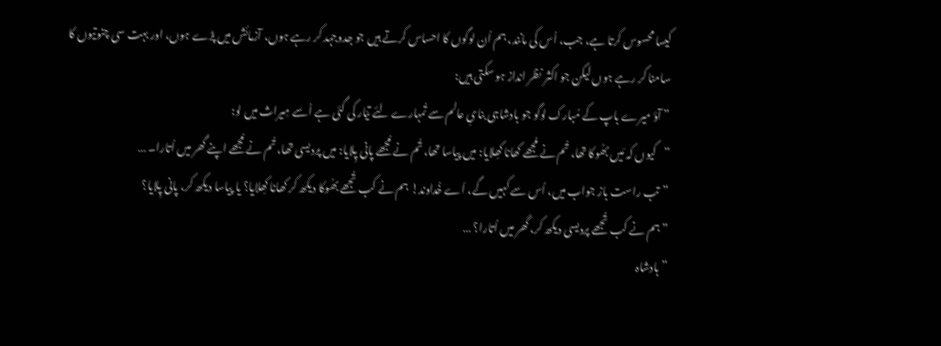کیسا محسوس کرتا ہے، جب، اُس کی مانند، ہم اُن لوگوں کا احساس کرتے ہیں جو جدوجہد کر رہے ہوں، آزمائش میں پڑے ہوں، اور بہت سی چنوتیوں کا سامنا کر رہے ہوں لیکن جو اکثر نظر انداز ہو سکتی ہیں:
” آؤ میرے باپ کے مُبارک لوگو جو بادشاہی بنایِ عالم سے تُمہارے لِئے تیّار کی گئی ہے اُسے مِیراث میں لو:
”کیوں کہ مَیں بھُوکا تھا، تُم نے مُجھے کھانا کھِلایا: میں پیاسا تھا، تُم نے مُجھے پانی پِلایا: میں پردیسی تھا، تُم نے مُجھے اپنے گھر میں اُتارا۔ …
”تب راست باز جواب میں، اُس سے کہیں گے، اَے خُداوند! ہم نے کب تُجھے بھُوکا دیکھ کر کھانا کھِلایا؟ یا پیاسا دیکھ کر، پانی پِلایا؟
”ہم نے کب تُجھے پردیسی دیکھ کر، گھر میں اُتارا؟ …
”بادشاہ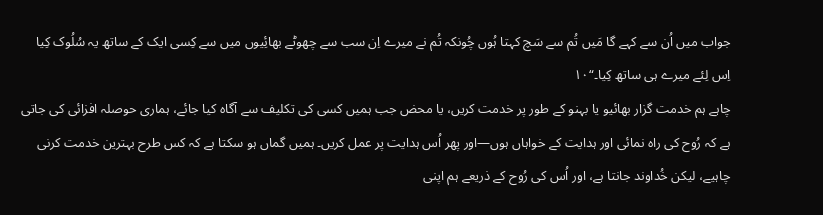جواب میں اُن سے کہے گا مَیں تُم سے سَچ کہتا ہُوں چُونکہ تُم نے میرے اِن سب سے چھوٹے بھائِیوں میں سے کِسی ایک کے ساتھ یہ سُلُوک کِیا اِس لِئے میرے ہی ساتھ کِیا۔“۱۰
چاہے ہم خدمت گزار بھائیو یا بہنو کے طور پر خدمت کریں، یا محض جب ہمیں کسی کی تکلیف سے آگاہ کیا جائے، ہماری حوصلہ افزائی کی جاتی ہے کہ رُوح کی راہ نمائی اور ہدایت کے خواہاں ہوں—اور پھر اُس ہدایت پر عمل کریں۔ ہمیں گماں ہو سکتا ہے کہ کس طرح بہترین خدمت کرنی چاہیے، لیکن خُداوند جانتا ہے، اور اُس کی رُوح کے ذریعے ہم اپنی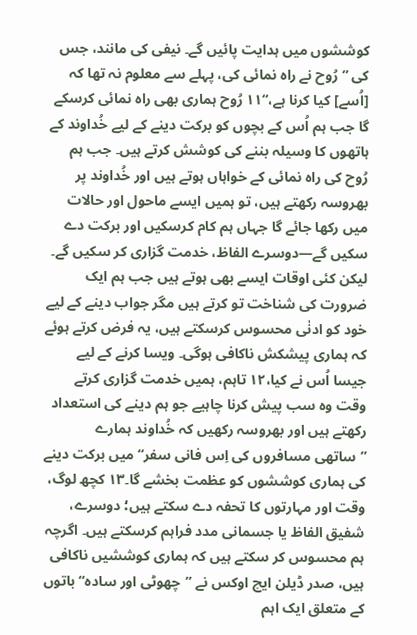کوششوں میں ہدایت پائیں گے۔ نیفی کی مانند، جس کی ”رُوح نے راہ نمائی کی، پہلے سے معلوم نہ تھا کہ [اُسے] کیا کرنا ہے،“۱۱ رُوح ہماری بھی راہ نمائی کرسکے گا جب ہم اُس کے بچوں کو برکت دینے کے لیے خُداوند کے ہاتھوں کا وسیلہ بننے کی کوشش کرتے ہیں۔ جب ہم رُوح کی راہ نمائی کے خواہاں ہوتے ہیں اور خُداوند پر بھروسہ رکھتے ہیں، تو ہمیں ایسے ماحول اور حالات میں رکھا جائے گا جہاں ہم کام کرسکیں اور برکت دے سکیں گے—دوسرے الفاظ، خدمت گزاری کر سکیں گے۔
لیکن کئی اوقات ایسے بھی ہوتے ہیں جب ہم ایک ضرورت کی شناخت تو کرتے ہیں مگر جواب دینے کے لیے خود کو ادنٰی محسوس کرسکتے ہیں، یہ فرض کرتے ہوئے کہ ہماری پیشکش ناکافی ہوگی۔ ویسا کرنے کے لیے جیسا اُس نے کیا،۱۲ تاہم، ہمیں خدمت گزاری کرتے وقت وہ سب پیش کرنا چاہیے جو ہم دینے کی استعداد رکھتے ہیں اور بھروسہ رکھیں کہ خُداوند ہمارے ”ساتھی مسافروں کی اِس فانی سفر“ میں برکت دینے کی ہماری کوششوں کو عظمت بخشے گا۔۱۳ کچھ لوگ، وقت اور مہارتوں کا تحفہ دے سکتے ہیں؛ دوسرے، شفیق الفاظ یا جسمانی مدد فراہم کرسکتے ہیں۔ اگرچہ ہم محسوس کر سکتے ہیں کہ ہماری کوششیں ناکافی ہیں، صدر ڈیلن ایچ اوکس نے ”چھوٹی اور سادہ“ باتوں کے متعلق ایک اہم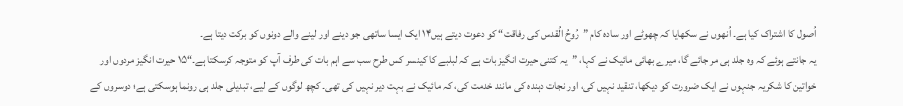اُصول کا اشتراک کیا ہے۔ اُنھوں نے سکھایا کہ چھوٹے اور سادہ کام ”رُوحُ الُقدس کی رفاقت“ کو دعوت دیتے ہیں۱۴ ایک ایسا ساتھی جو دینے اور لینے والے دونوں کو برکت دیتا ہے۔
یہ جانتے ہوئے کہ وہ جلد ہی مر جائے گا، میرے بھائی مائیک نے کہا، ”یہ کتنی حیرت انگیز بات ہے کہ لبلبے کا کینسر کس طرح سب سے اہم بات کی طرف آپ کو متوجہ کرسکتا ہے۔“۱۵ حیرت انگیز مردوں اور خواتین کا شکریہ جنہوں نے ایک ضرورت کو دیکھا، تنقید نہیں کی، اور نجات دہندہ کی مانند خدمت کی، کہ مائیک نے بہت دیر نہیں کی تھی۔ کچھ لوگوں کے لیے، تبدیلی جلد ہی رونما ہوسکتی ہے؛ دوسروں کے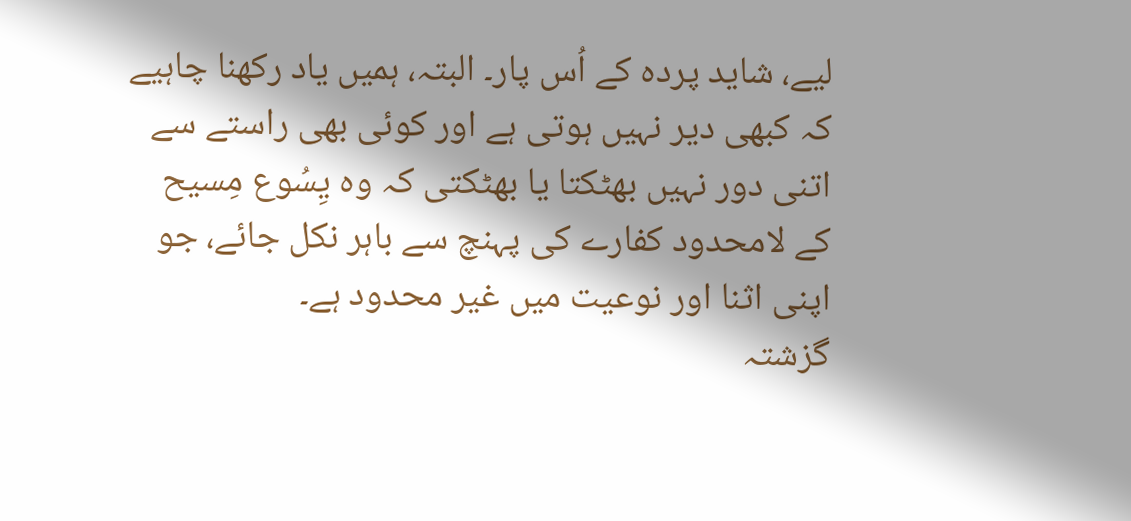لیے، شاید پردہ کے اُس پار۔ البتہ، ہمیں یاد رکھنا چاہیے کہ کبھی دیر نہیں ہوتی ہے اور کوئی بھی راستے سے اتنی دور نہیں بھٹکتا یا بھٹکتی کہ وہ یِسُوع مِسیح کے لامحدود کفارے کی پہنچ سے باہر نکل جائے، جو اپنی اثنا اور نوعیت میں غیر محدود ہے۔
گزشتہ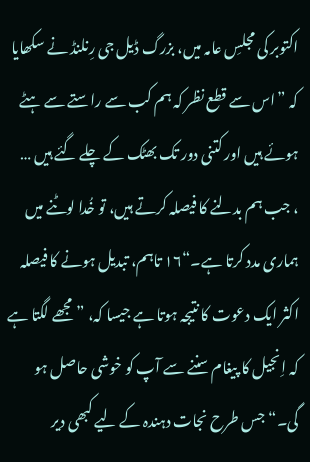اکتوبر کی مجلسِ عامہ میں، بزرگ ڈیل جی رِنلنڈ نے سکھایا کہ ”اس سے قطع نظر کہ ہم کب سے راستے سے ہٹے ہوئے ہیں اور کتنی دور تک بھٹک کے چلے گئے ہیں … ، جب ہم بدلنے کا فیصلہ کرتے ہیں، تو خُدا لوٹنے میں ہماری مدد کرتا ہے۔“۱۶ تاہم، تبدیل ہونے کا فیصلہ اکثر ایک دعوت کا نتیجہ ہوتا ہے جیسا کہ، ”مجھے لگتا ہے کہ اِنجیل کا پیغام سننے سے آپ کو خوشی حاصل ہو گی۔“ جس طرح نجات دہندہ کے لیے کبھی دیر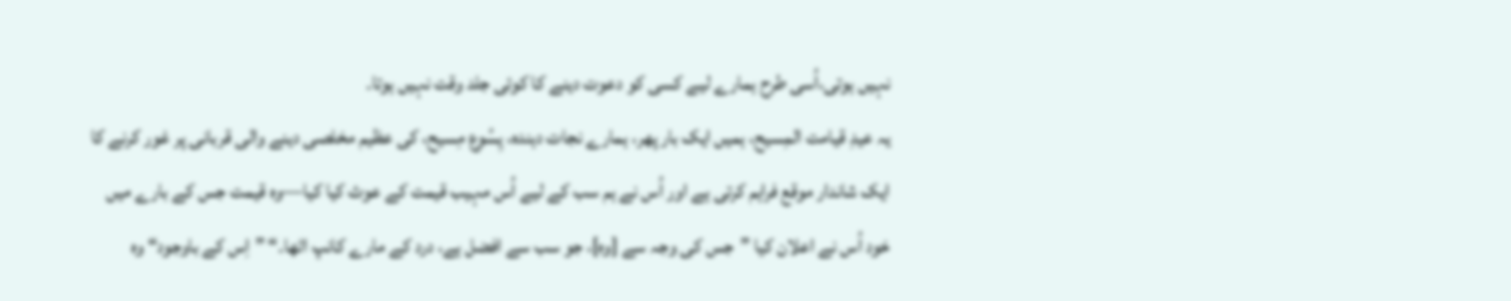نہیں ہوتی،اُسی طرح ہمارے لیے کسی کو دعوت دینے کا کوئی جلد وقت نہیں ہوتا۔
یہ عیدِ قیامت المِسیح، ہمیں ایک بار پھر، ہمارے نجات دہندہ، یِسُوع مِسیح، کی عظیم مخلصی دینے والی قربانی پر غور کرنے کا ایک شاندار موقع فراہم کرتی ہے اور اُس نے ہم سب کے لیے اُس مہیب قیمت کے عوث کیا کیا—وہ قیمت جس کے بارے میں خود اُس نے اعلان کیا ”جس کی وجہ سے [وہ]، جو سب سے افضل ہے، درد کے مارے کانپ اٹھا۔“ ”اِس کے باوجود“ وہ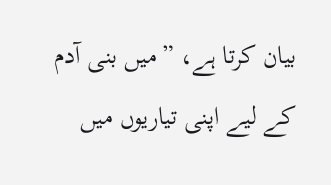بیان کرتا ہے، ”میں بنی آدم کے لیے اپنی تیاریوں میں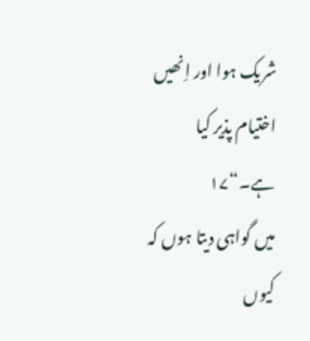شریک ہوا اور اِنھیں اختیام پذیر کیا ہے۔“۱۷
میں گواہی دیتا ہوں کہ کیوں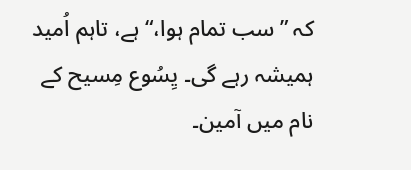کہ ”سب تمام ہوا،“ ہے، تاہم اُمید ہمیشہ رہے گی۔ یِسُوع مِسیح کے نام میں آمین۔